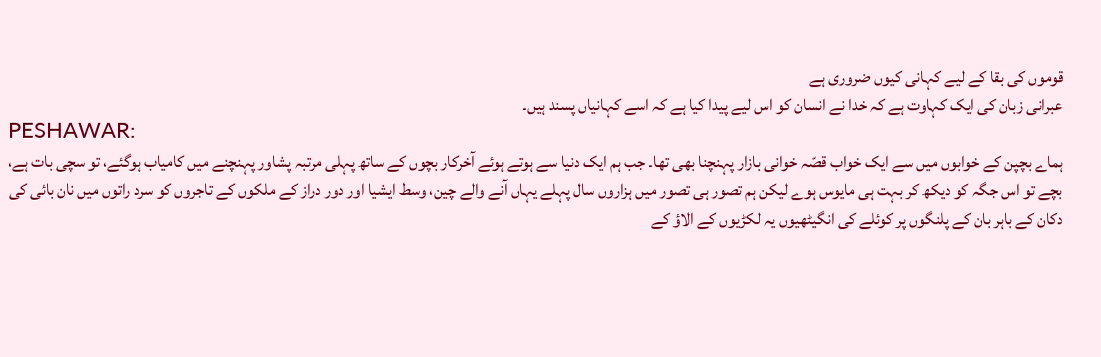قوموں کی بقا کے لیے کہانی کیوں ضروری ہے
عبرانی زبان کی ایک کہاوت ہے کہ خدا نے انسان کو اس لیے پیدا کیا ہے کہ اسے کہانیاں پسند ہیں۔
PESHAWAR:
ہماے بچپن کے خوابوں میں سے ایک خواب قصّہ خوانی بازار پہنچنا بھی تھا۔ جب ہم ایک دنیا سے ہوتے ہوئے آخرکار بچوں کے ساتھ پہلی مرتبہ پشاور پہنچنے میں کامیاب ہوگئے، تو سچی بات ہے، بچے تو اس جگہ کو دیکھ کر بہت ہی مایوس ہوے لیکن ہم تصور ہی تصور میں ہزاروں سال پہلے یہاں آنے والے چین، وسط ایشیا اور دور دراز کے ملکوں کے تاجروں کو سرد راتوں میں نان بائی کی دکان کے باہر بان کے پلنگوں پر کوئلے کی انگیٹھیوں یہ لکڑیوں کے الاؤ کے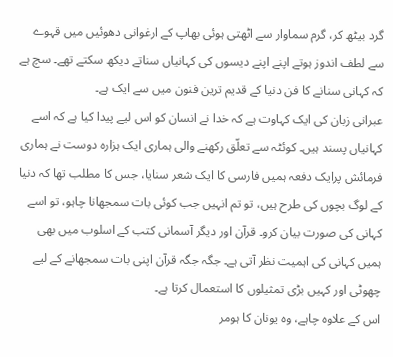گرد بیٹھ کر، گرم سماوار سے اٹھتی ہوئی بھاپ کے ارغوانی دھوئیں میں قہوے سے لطف اندوز ہوتے اپنے اپنے دیسوں کی کہانیاں سناتے دیکھ سکتے تھے۔ سچ ہے کہ کہانی سنانے کا فن دنیا کے قدیم ترین فنون میں سے ایک ہے۔
عبرانی زبان کی ایک کہاوت ہے کہ خدا نے انسان کو اس لیے پیدا کیا ہے کہ اسے کہانیاں پسند ہیں۔ کوئٹہ سے تعلّق رکھنے والی ہماری ایک ہزارہ دوست نے ہماری فرمائش پرایک دفعہ ہمیں فارسی کا ایک شعر سنایا، جس کا مطلب تھا کہ دنیا کے لوگ بچوں کی طرح ہیں، تو تم انہیں جب کوئی بات سمجھانا چاہو، تو اسے کہانی کی صورت بیان کرو۔ قرآن اور دیگر آسمانی کتب کے اسلوب میں بھی ہمیں کہانی کی اہمیت نظر آتی ہے۔ جگہ جگہ قرآن اپنی بات سمجھانے کے لیے چھوٹی اور کہیں بڑی تمثیلوں کا استعمال کرتا ہے۔
اس کے علاوہ چاہے، وہ یونان کا ہومر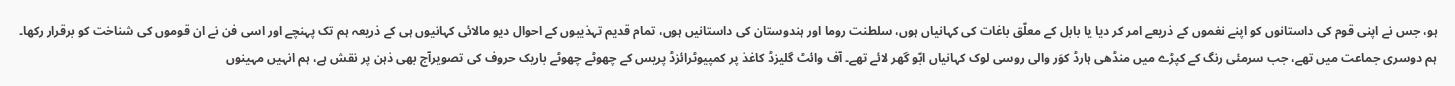ہو، جس نے اپنی قوم کی داستانوں کو اپنے نغموں کے ذریعے امر کر دیا یا بابل کے معلّق باغات کی کہانیاں ہوں، سلطنت روما اور ہندوستان کی داستانیں ہوں، تمام قدیم تہذیبوں کے احوال دیو مالائی کہانیوں ہی کے ذریعہ ہم تک پہنچے اور اسی فن نے ان قوموں کی شناخت کو برقرار رکھا۔
ہم دوسری جماعت میں تھے، جب سرمئی رنگ کے کپڑے میں منڈھی ہارڈ کوَر والی روسی لوک کہانیاں ابّو گھر لائے تھے۔ آف وائٹ گلیزڈ کاغذ پر کمپیوٹرائزڈ پریس کے چھوٹے چھوٹے باریک حروف کی تصویرآج بھی ذہن پر نقش ہے، ہم انہیں مہینوں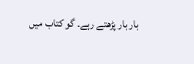بار بار پڑھتے رہے۔ گو کتاب میں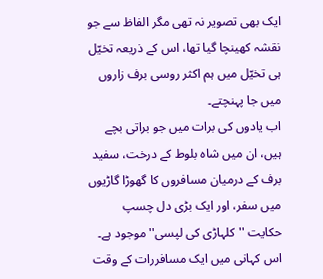ایک بھی تصویر نہ تھی مگر الفاظ سے جو نقشہ کھینچا گیا تھا، اس کے ذریعہ تخیّل ہی تخیّل میں ہم اکثر روسی برف زاروں میں جا پہنچتے۔
اب یادوں کی برات میں جو براتی بچے ہیں، ان میں شاہ بلوط کے درخت، سفید برف کے درمیان مسافروں کا گھوڑا گاڑیوں میں سفر، اور ایک بڑی دل چسپ حکایت ''کلہاڑی کی لپسی'' موجود ہے۔ اس کہانی میں ایک مسافررات کے وقت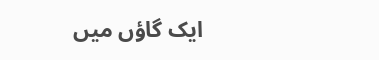ایک گاؤں میں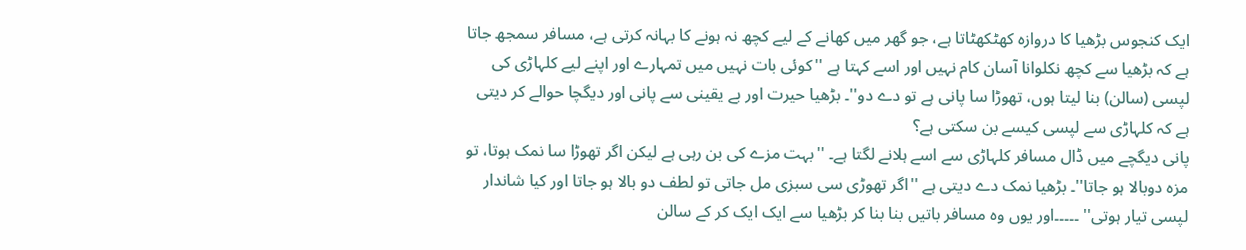ایک کنجوس بڑھیا کا دروازہ کھٹکھٹاتا ہے، جو گھر میں کھانے کے لیے کچھ نہ ہونے کا بہانہ کرتی ہے، مسافر سمجھ جاتا ہے کہ بڑھیا سے کچھ نکلوانا آسان کام نہیں اور اسے کہتا ہے ''کوئی بات نہیں میں تمہارے اور اپنے لیے کلہاڑی کی لپسی (سالن) بنا لیتا ہوں، تھوڑا سا پانی ہے تو دے دو''۔ بڑھیا حیرت اور بے یقینی سے پانی اور دیگچا حوالے کر دیتی ہے کہ کلہاڑی سے لپسی کیسے بن سکتی ہے؟
پانی دیگچے میں ڈال مسافر کلہاڑی سے اسے ہلانے لگتا ہے۔ ''بہت مزے کی بن رہی ہے لیکن اگر تھوڑا سا نمک ہوتا، تو مزہ دوبالا ہو جاتا''۔ بڑھیا نمک دے دیتی ہے ''اگر تھوڑی سی سبزی مل جاتی تو لطف دو بالا ہو جاتا اور کیا شاندار لپسی تیار ہوتی'' ۔۔۔۔۔اور یوں وہ مسافر باتیں بنا بنا کر بڑھیا سے ایک ایک کر کے سالن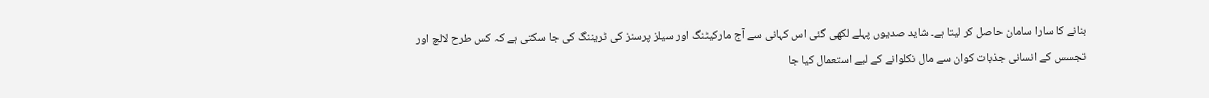بنانے کا سارا سامان حاصل کر لیتا ہے۔ شاید صدیوں پہلے لکھی گئی اس کہانی سے آج مارکیٹنگ اور سیلز پرسنز کی ٹریننگ کی جا سکتی ہے کہ کس طرح لالچ اور تجسس کے انسانی جذبات کوان سے مال نکلوانے کے لیے استعمال کیا جا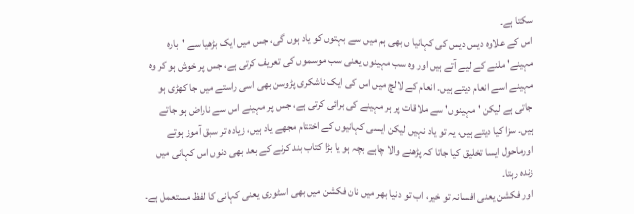سکتا ہے۔
اس کے علاوہ دیس دیس کی کہانیا ں بھی ہم میں سے بہتوں کو یاد ہوں گی، جس میں ایک بڑھیا سے 'بارہ مہینے' ملنے کے لیے آتے ہیں اور وہ سب مہینوں یعنی سب موسموں کی تعریف کرتی ہے، جس پر خوش ہو کر وہ مہینے اسے انعام دیتے ہیں۔ انعام کے لالچ میں اس کی ایک ناشکری پڑوسن بھی اسی راستے میں جا کھڑی ہو جاتی ہے لیکن 'مہینوں' سے ملاقات پر ہر مہینے کی برائی کرتی ہے، جس پر مہینے اس سے ناراض ہو جاتے ہیں۔ سزا کیا دیتے ہیں، یہ تو یاد نہیں لیکن ایسی کہانیوں کے اختتام مجھے یاد ہیں، زیادہ تر سبق آموز ہوتے اورماحول ایسا تخلیق کیا جاتا کہ پڑھنے والا چاہے بچہ ہو یا بڑا کتاب بند کرنے کے بعد بھی دنوں اس کہانی میں زندہ رہتا۔
اور فکشن یعنی افسانہ تو خیر، اب تو دنیا بھر میں نان فکشن میں بھی اسٹوری یعنی کہانی کا لفظ مستعمل ہے۔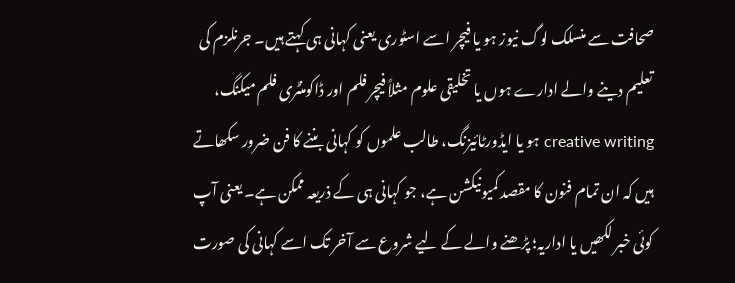صحافت سے منسلک لوگ نیوز ہو یا فیچر اسے اسٹوری یعنی کہانی ہی کہتے ہیں۔ جرنلزم کی تعلیم دینے والے ادارے ہوں یا تخلیقی علوم مثلاً فیچر فلم اور ڈاکومنٹری فلم میکنگ، creative writing ہو یا ایڈورٹائیزنگ، طالب علموں کو کہانی بننے کا فن ضرور سکھاتے ہیں کہ ان تمام فنون کا مقصد کمیونیکشن ہے، جو کہانی ہی کے ذریعہ ممکن ہے۔ یعنی آپ کوئی خبر لکھیں یا اداریہ؛ پڑھنے والے کے لیے شروع سے آخر تک اسے کہانی کی صورت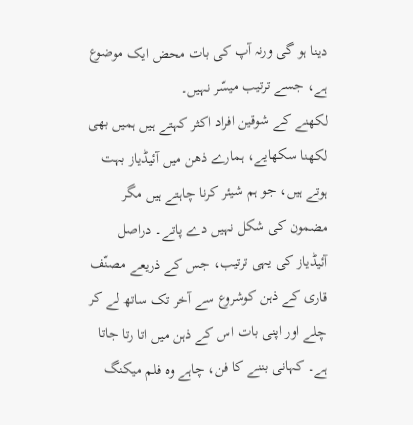دینا ہو گی ورنہ آپ کی بات محض ایک موضوع ہے، جسے ترتیب میسّر نہیں۔
لکھنے کے شوقین افراد اکثر کہتے ہیں ہمیں بھی لکھنا سکھایے، ہمارے ذھن میں آئیڈیاز بہت ہوتے ہیں، جو ہم شیئر کرنا چاہتے ہیں مگر مضمون کی شکل نہیں دے پاتے۔ دراصل آئیڈیاز کی یہی ترتیب، جس کے ذریعے مصنّف قاری کے ذہن کوشروع سے آخر تک ساتھ لے کر چلے اور اپنی بات اس کے ذہن میں اتا رتا جاتا ہے۔ کہانی بننے کا فن، چاہے وہ فلم میکنگ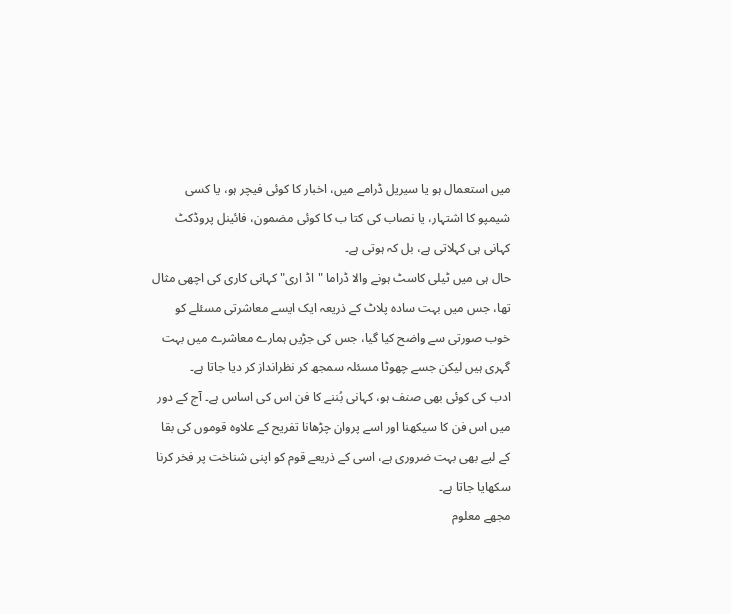میں استعمال ہو یا سیریل ڈرامے میں، اخبار کا کوئی فیچر ہو، یا کسی شیمپو کا اشتہار، یا نصاب کی کتا ب کا کوئی مضمون، فائینل پروڈکٹ کہانی ہی کہلاتی ہے، بل کہ ہوتی ہے۔
حال ہی میں ٹیلی کاسٹ ہونے والا ڈراما "اڈ اری" کہانی کاری کی اچھی مثال تھا، جس میں بہت سادہ پلاٹ کے ذریعہ ایک ایسے معاشرتی مسئلے کو خوب صورتی سے واضح کیا گیا، جس کی جڑیں ہمارے معاشرے میں بہت گہری ہیں لیکن جسے چھوٹا مسئلہ سمجھ کر نظرانداز کر دیا جاتا ہے۔
ادب کی کوئی بھی صنف ہو، کہانی بُننے کا فن اس کی اساس ہے۔ آج کے دور میں اس فن کا سیکھنا اور اسے پروان چڑھانا تفریح کے علاوہ قوموں کی بقا کے لیے بھی بہت ضروری ہے، اسی کے ذریعے قوم کو اپنی شناخت پر فخر کرنا سکھایا جاتا ہے۔
مجھے معلوم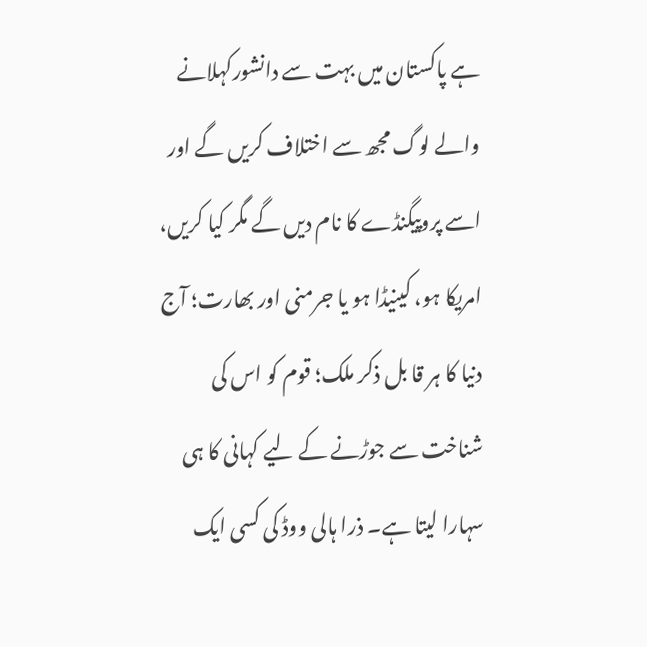ہے پاکستان میں بہت سے دانشورکہلانے والے لوگ مجھ سے اختلاف کریں گے اور اسے پروپیگنڈے کا نام دیں گے مگر کیا کریں، امریکا ہو، کینیڈا ہو یا جرمنی اور بھارت؛ آج دنیا کا ہر قا بل ذکر ملک؛ قوم کو اس کی شناخت سے جوڑنے کے لیے کہانی کا ہی سہارا لیتا ہے۔ ذرا ہالی ووڈ کی کسی ایک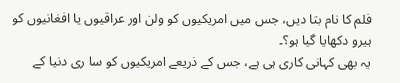فلم کا نام بتا دیں، جس میں امریکیوں کو ولن اور عراقیوں یا افغانیوں کو ہیرو دکھایا گیا ہو؟۔
یہ بھی کہانی کاری ہی ہے، جس کے ذریعے امریکیوں کو سا ری دنیا کے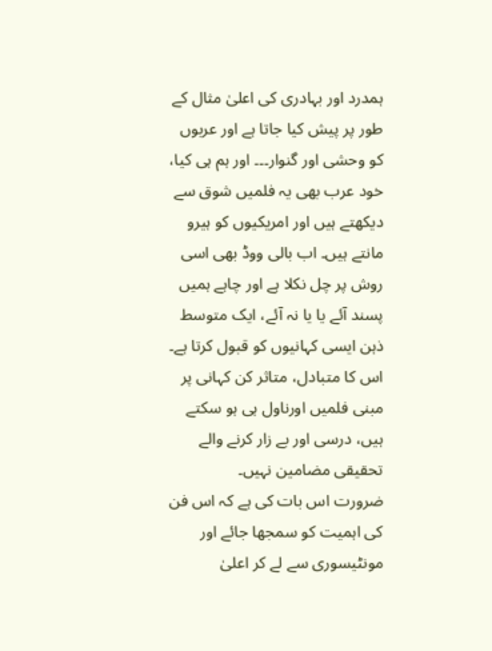ہمدرد اور بہادری کی اعلیٰ مثال کے طور پر پیش کیا جاتا ہے اور عربوں کو وحشی اور گنوار۔۔۔ اور ہم ہی کیا، خود عرب بھی یہ فلمیں شوق سے دیکھتے ہیں اور امریکیوں کو ہیرو مانتے ہیں۔ اب بالی ووڈ بھی اسی روش پر چل نکلا ہے اور چاہے ہمیں پسند آئے یا یا نہ آئے، ایک متوسط ذہن ایسی کہانیوں کو قبول کرتا ہے۔ اس کا متبادل، متاثر کن کہانی پر مبنی فلمیں اورناول ہی ہو سکتے ہیں، درسی اور بے زار کرنے والے تحقیقی مضامین نہیں۔
ضرورت اس بات کی ہے کہ اس فن کی اہمیت کو سمجھا جائے اور مونٹیسوری سے لے کر اعلیٰ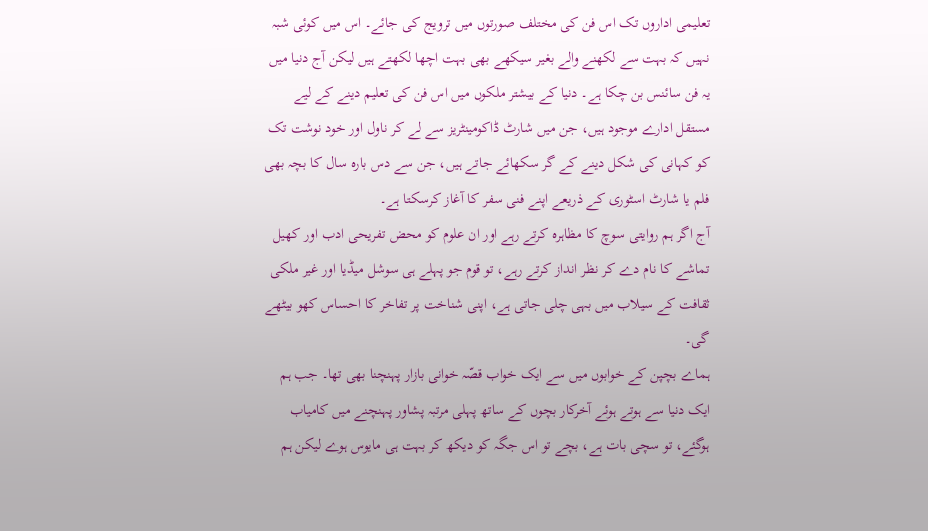تعلیمی اداروں تک اس فن کی مختلف صورتوں میں ترویج کی جائے۔ اس میں کوئی شبہ نہیں کہ بہت سے لکھنے والے بغیر سیکھے بھی بہت اچھا لکھتے ہیں لیکن آج دنیا میں یہ فن سائنس بن چکا ہے۔ دنیا کے بیشتر ملکوں میں اس فن کی تعلیم دینے کے لیے مستقل ادارے موجود ہیں، جن میں شارٹ ڈاکومینٹریز سے لے کر ناول اور خود نوشت تک کو کہانی کی شکل دینے کے گر سکھائے جاتے ہیں، جن سے دس بارہ سال کا بچہ بھی فلم یا شارٹ اسٹوری کے ذریعے اپنے فنی سفر کا آغاز کرسکتا ہے۔
آج اگر ہم روایتی سوچ کا مظاہرہ کرتے رہے اور ان علوم کو محض تفریحی ادب اور کھیل تماشے کا نام دے کر نظر انداز کرتے رہے، تو قوم جو پہلے ہی سوشل میڈیا اور غیر ملکی ثقافت کے سیلاب میں بہی چلی جاتی ہے، اپنی شناخت پر تفاخر کا احساس کھو بیٹھے گی۔
ہماے بچپن کے خوابوں میں سے ایک خواب قصّہ خوانی بازار پہنچنا بھی تھا۔ جب ہم ایک دنیا سے ہوتے ہوئے آخرکار بچوں کے ساتھ پہلی مرتبہ پشاور پہنچنے میں کامیاب ہوگئے، تو سچی بات ہے، بچے تو اس جگہ کو دیکھ کر بہت ہی مایوس ہوے لیکن ہم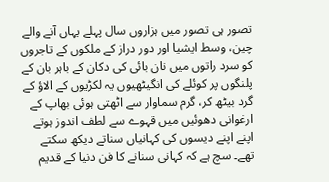تصور ہی تصور میں ہزاروں سال پہلے یہاں آنے والے چین، وسط ایشیا اور دور دراز کے ملکوں کے تاجروں کو سرد راتوں میں نان بائی کی دکان کے باہر بان کے پلنگوں پر کوئلے کی انگیٹھیوں یہ لکڑیوں کے الاؤ کے گرد بیٹھ کر، گرم سماوار سے اٹھتی ہوئی بھاپ کے ارغوانی دھوئیں میں قہوے سے لطف اندوز ہوتے اپنے اپنے دیسوں کی کہانیاں سناتے دیکھ سکتے تھے۔ سچ ہے کہ کہانی سنانے کا فن دنیا کے قدیم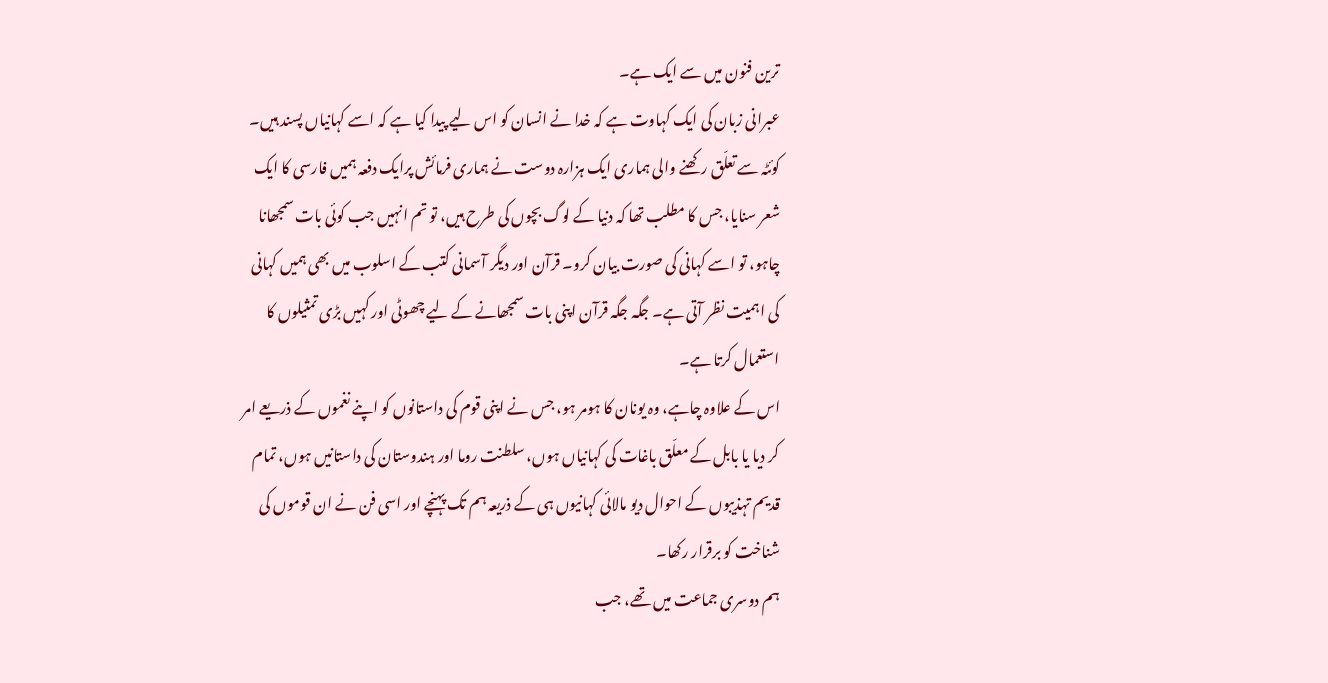ترین فنون میں سے ایک ہے۔
عبرانی زبان کی ایک کہاوت ہے کہ خدا نے انسان کو اس لیے پیدا کیا ہے کہ اسے کہانیاں پسند ہیں۔ کوئٹہ سے تعلّق رکھنے والی ہماری ایک ہزارہ دوست نے ہماری فرمائش پرایک دفعہ ہمیں فارسی کا ایک شعر سنایا، جس کا مطلب تھا کہ دنیا کے لوگ بچوں کی طرح ہیں، تو تم انہیں جب کوئی بات سمجھانا چاہو، تو اسے کہانی کی صورت بیان کرو۔ قرآن اور دیگر آسمانی کتب کے اسلوب میں بھی ہمیں کہانی کی اہمیت نظر آتی ہے۔ جگہ جگہ قرآن اپنی بات سمجھانے کے لیے چھوٹی اور کہیں بڑی تمثیلوں کا استعمال کرتا ہے۔
اس کے علاوہ چاہے، وہ یونان کا ہومر ہو، جس نے اپنی قوم کی داستانوں کو اپنے نغموں کے ذریعے امر کر دیا یا بابل کے معلّق باغات کی کہانیاں ہوں، سلطنت روما اور ہندوستان کی داستانیں ہوں، تمام قدیم تہذیبوں کے احوال دیو مالائی کہانیوں ہی کے ذریعہ ہم تک پہنچے اور اسی فن نے ان قوموں کی شناخت کو برقرار رکھا۔
ہم دوسری جماعت میں تھے، جب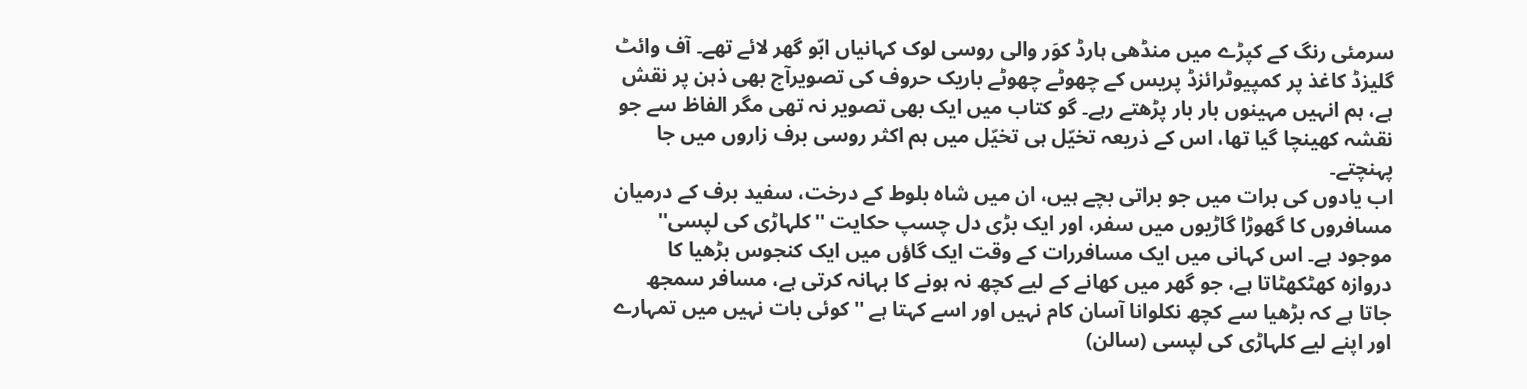سرمئی رنگ کے کپڑے میں منڈھی ہارڈ کوَر والی روسی لوک کہانیاں ابّو گھر لائے تھے۔ آف وائٹ گلیزڈ کاغذ پر کمپیوٹرائزڈ پریس کے چھوٹے چھوٹے باریک حروف کی تصویرآج بھی ذہن پر نقش ہے، ہم انہیں مہینوں بار بار پڑھتے رہے۔ گو کتاب میں ایک بھی تصویر نہ تھی مگر الفاظ سے جو نقشہ کھینچا گیا تھا، اس کے ذریعہ تخیّل ہی تخیّل میں ہم اکثر روسی برف زاروں میں جا پہنچتے۔
اب یادوں کی برات میں جو براتی بچے ہیں، ان میں شاہ بلوط کے درخت، سفید برف کے درمیان مسافروں کا گھوڑا گاڑیوں میں سفر، اور ایک بڑی دل چسپ حکایت ''کلہاڑی کی لپسی'' موجود ہے۔ اس کہانی میں ایک مسافررات کے وقت ایک گاؤں میں ایک کنجوس بڑھیا کا دروازہ کھٹکھٹاتا ہے، جو گھر میں کھانے کے لیے کچھ نہ ہونے کا بہانہ کرتی ہے، مسافر سمجھ جاتا ہے کہ بڑھیا سے کچھ نکلوانا آسان کام نہیں اور اسے کہتا ہے ''کوئی بات نہیں میں تمہارے اور اپنے لیے کلہاڑی کی لپسی (سالن)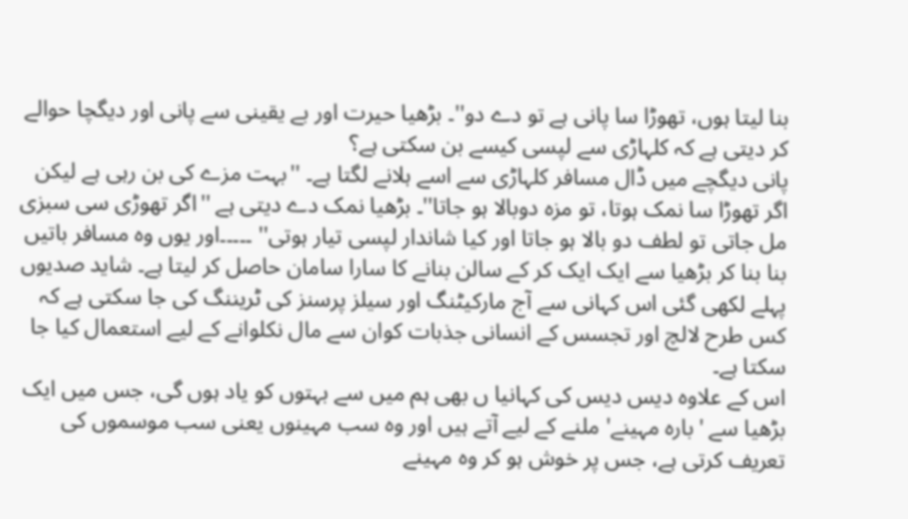بنا لیتا ہوں، تھوڑا سا پانی ہے تو دے دو''۔ بڑھیا حیرت اور بے یقینی سے پانی اور دیگچا حوالے کر دیتی ہے کہ کلہاڑی سے لپسی کیسے بن سکتی ہے؟
پانی دیگچے میں ڈال مسافر کلہاڑی سے اسے ہلانے لگتا ہے۔ ''بہت مزے کی بن رہی ہے لیکن اگر تھوڑا سا نمک ہوتا، تو مزہ دوبالا ہو جاتا''۔ بڑھیا نمک دے دیتی ہے ''اگر تھوڑی سی سبزی مل جاتی تو لطف دو بالا ہو جاتا اور کیا شاندار لپسی تیار ہوتی'' ۔۔۔۔۔اور یوں وہ مسافر باتیں بنا بنا کر بڑھیا سے ایک ایک کر کے سالن بنانے کا سارا سامان حاصل کر لیتا ہے۔ شاید صدیوں پہلے لکھی گئی اس کہانی سے آج مارکیٹنگ اور سیلز پرسنز کی ٹریننگ کی جا سکتی ہے کہ کس طرح لالچ اور تجسس کے انسانی جذبات کوان سے مال نکلوانے کے لیے استعمال کیا جا سکتا ہے۔
اس کے علاوہ دیس دیس کی کہانیا ں بھی ہم میں سے بہتوں کو یاد ہوں گی، جس میں ایک بڑھیا سے 'بارہ مہینے' ملنے کے لیے آتے ہیں اور وہ سب مہینوں یعنی سب موسموں کی تعریف کرتی ہے، جس پر خوش ہو کر وہ مہینے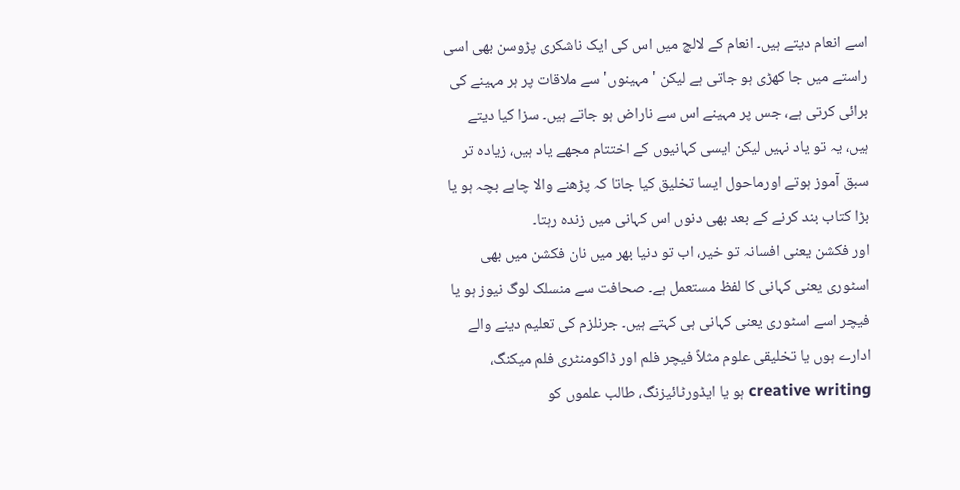اسے انعام دیتے ہیں۔ انعام کے لالچ میں اس کی ایک ناشکری پڑوسن بھی اسی راستے میں جا کھڑی ہو جاتی ہے لیکن 'مہینوں' سے ملاقات پر ہر مہینے کی برائی کرتی ہے، جس پر مہینے اس سے ناراض ہو جاتے ہیں۔ سزا کیا دیتے ہیں، یہ تو یاد نہیں لیکن ایسی کہانیوں کے اختتام مجھے یاد ہیں، زیادہ تر سبق آموز ہوتے اورماحول ایسا تخلیق کیا جاتا کہ پڑھنے والا چاہے بچہ ہو یا بڑا کتاب بند کرنے کے بعد بھی دنوں اس کہانی میں زندہ رہتا۔
اور فکشن یعنی افسانہ تو خیر، اب تو دنیا بھر میں نان فکشن میں بھی اسٹوری یعنی کہانی کا لفظ مستعمل ہے۔ صحافت سے منسلک لوگ نیوز ہو یا فیچر اسے اسٹوری یعنی کہانی ہی کہتے ہیں۔ جرنلزم کی تعلیم دینے والے ادارے ہوں یا تخلیقی علوم مثلاً فیچر فلم اور ڈاکومنٹری فلم میکنگ، creative writing ہو یا ایڈورٹائیزنگ، طالب علموں کو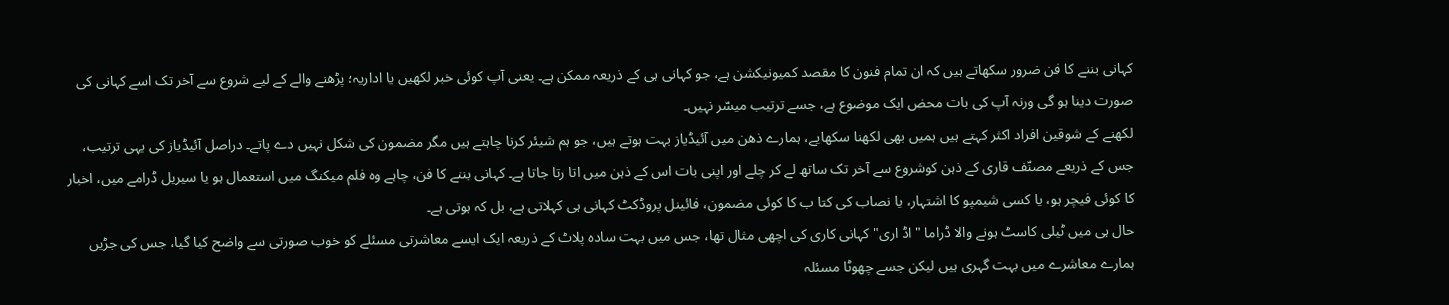کہانی بننے کا فن ضرور سکھاتے ہیں کہ ان تمام فنون کا مقصد کمیونیکشن ہے، جو کہانی ہی کے ذریعہ ممکن ہے۔ یعنی آپ کوئی خبر لکھیں یا اداریہ؛ پڑھنے والے کے لیے شروع سے آخر تک اسے کہانی کی صورت دینا ہو گی ورنہ آپ کی بات محض ایک موضوع ہے، جسے ترتیب میسّر نہیں۔
لکھنے کے شوقین افراد اکثر کہتے ہیں ہمیں بھی لکھنا سکھایے، ہمارے ذھن میں آئیڈیاز بہت ہوتے ہیں، جو ہم شیئر کرنا چاہتے ہیں مگر مضمون کی شکل نہیں دے پاتے۔ دراصل آئیڈیاز کی یہی ترتیب، جس کے ذریعے مصنّف قاری کے ذہن کوشروع سے آخر تک ساتھ لے کر چلے اور اپنی بات اس کے ذہن میں اتا رتا جاتا ہے۔ کہانی بننے کا فن، چاہے وہ فلم میکنگ میں استعمال ہو یا سیریل ڈرامے میں، اخبار کا کوئی فیچر ہو، یا کسی شیمپو کا اشتہار، یا نصاب کی کتا ب کا کوئی مضمون، فائینل پروڈکٹ کہانی ہی کہلاتی ہے، بل کہ ہوتی ہے۔
حال ہی میں ٹیلی کاسٹ ہونے والا ڈراما "اڈ اری" کہانی کاری کی اچھی مثال تھا، جس میں بہت سادہ پلاٹ کے ذریعہ ایک ایسے معاشرتی مسئلے کو خوب صورتی سے واضح کیا گیا، جس کی جڑیں ہمارے معاشرے میں بہت گہری ہیں لیکن جسے چھوٹا مسئلہ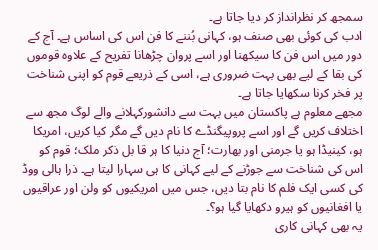سمجھ کر نظرانداز کر دیا جاتا ہے۔
ادب کی کوئی بھی صنف ہو، کہانی بُننے کا فن اس کی اساس ہے۔ آج کے دور میں اس فن کا سیکھنا اور اسے پروان چڑھانا تفریح کے علاوہ قوموں کی بقا کے لیے بھی بہت ضروری ہے، اسی کے ذریعے قوم کو اپنی شناخت پر فخر کرنا سکھایا جاتا ہے۔
مجھے معلوم ہے پاکستان میں بہت سے دانشورکہلانے والے لوگ مجھ سے اختلاف کریں گے اور اسے پروپیگنڈے کا نام دیں گے مگر کیا کریں، امریکا ہو، کینیڈا ہو یا جرمنی اور بھارت؛ آج دنیا کا ہر قا بل ذکر ملک؛ قوم کو اس کی شناخت سے جوڑنے کے لیے کہانی کا ہی سہارا لیتا ہے۔ ذرا ہالی ووڈ کی کسی ایک فلم کا نام بتا دیں، جس میں امریکیوں کو ولن اور عراقیوں یا افغانیوں کو ہیرو دکھایا گیا ہو؟۔
یہ بھی کہانی کاری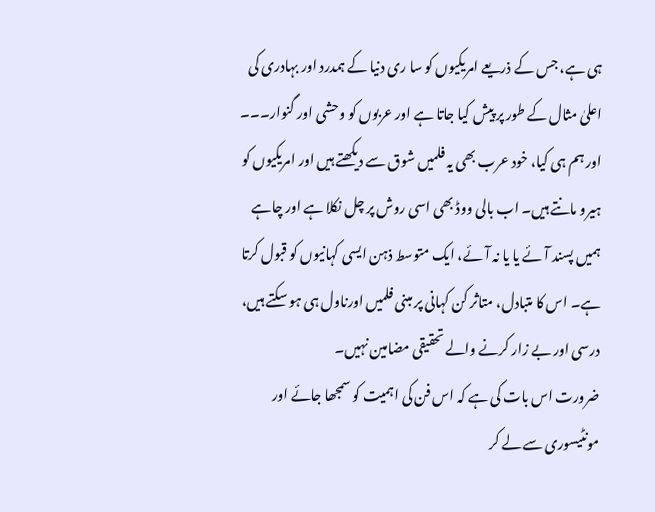ہی ہے، جس کے ذریعے امریکیوں کو سا ری دنیا کے ہمدرد اور بہادری کی اعلیٰ مثال کے طور پر پیش کیا جاتا ہے اور عربوں کو وحشی اور گنوار۔۔۔ اور ہم ہی کیا، خود عرب بھی یہ فلمیں شوق سے دیکھتے ہیں اور امریکیوں کو ہیرو مانتے ہیں۔ اب بالی ووڈ بھی اسی روش پر چل نکلا ہے اور چاہے ہمیں پسند آئے یا یا نہ آئے، ایک متوسط ذہن ایسی کہانیوں کو قبول کرتا ہے۔ اس کا متبادل، متاثر کن کہانی پر مبنی فلمیں اورناول ہی ہو سکتے ہیں، درسی اور بے زار کرنے والے تحقیقی مضامین نہیں۔
ضرورت اس بات کی ہے کہ اس فن کی اہمیت کو سمجھا جائے اور مونٹیسوری سے لے کر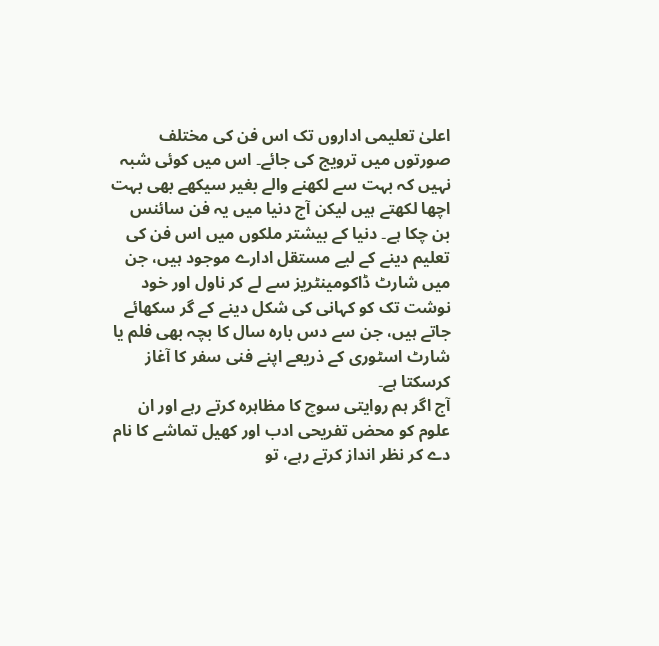اعلیٰ تعلیمی اداروں تک اس فن کی مختلف صورتوں میں ترویج کی جائے۔ اس میں کوئی شبہ نہیں کہ بہت سے لکھنے والے بغیر سیکھے بھی بہت اچھا لکھتے ہیں لیکن آج دنیا میں یہ فن سائنس بن چکا ہے۔ دنیا کے بیشتر ملکوں میں اس فن کی تعلیم دینے کے لیے مستقل ادارے موجود ہیں، جن میں شارٹ ڈاکومینٹریز سے لے کر ناول اور خود نوشت تک کو کہانی کی شکل دینے کے گر سکھائے جاتے ہیں، جن سے دس بارہ سال کا بچہ بھی فلم یا شارٹ اسٹوری کے ذریعے اپنے فنی سفر کا آغاز کرسکتا ہے۔
آج اگر ہم روایتی سوچ کا مظاہرہ کرتے رہے اور ان علوم کو محض تفریحی ادب اور کھیل تماشے کا نام دے کر نظر انداز کرتے رہے، تو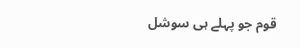قوم جو پہلے ہی سوشل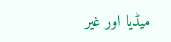میڈیا اور غیر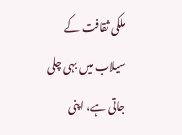ملکی ثقافت کے سیلاب میں بہی چلی جاتی ہے، اپنی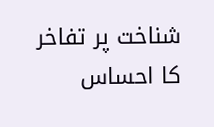شناخت پر تفاخر کا احساس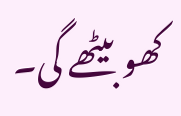کھو بیٹھے گی۔